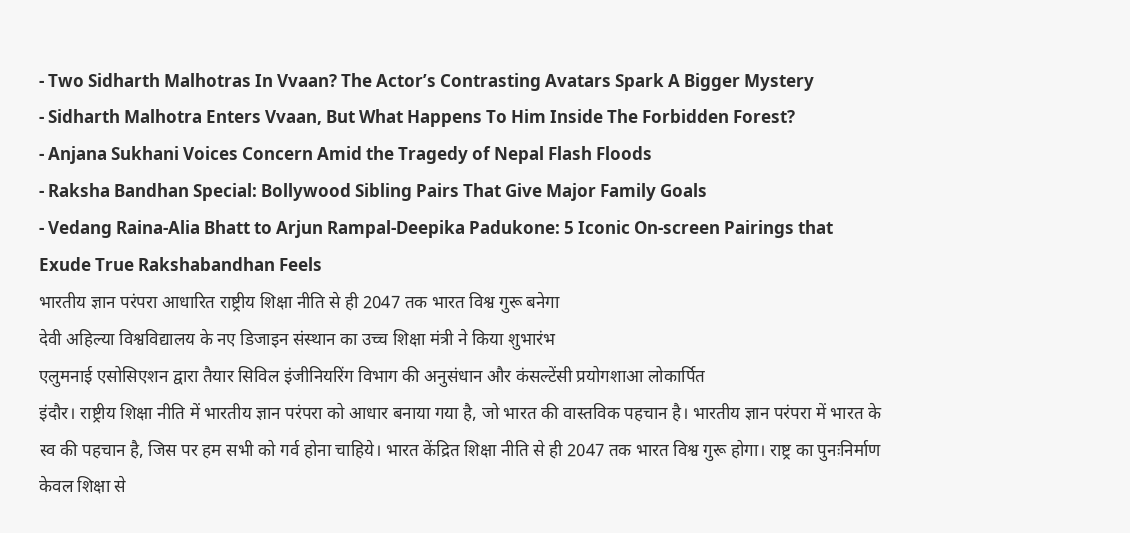- Two Sidharth Malhotras In Vvaan? The Actor’s Contrasting Avatars Spark A Bigger Mystery
- Sidharth Malhotra Enters Vvaan, But What Happens To Him Inside The Forbidden Forest?
- Anjana Sukhani Voices Concern Amid the Tragedy of Nepal Flash Floods
- Raksha Bandhan Special: Bollywood Sibling Pairs That Give Major Family Goals
- Vedang Raina-Alia Bhatt to Arjun Rampal-Deepika Padukone: 5 Iconic On-screen Pairings that Exude True Rakshabandhan Feels
भारतीय ज्ञान परंपरा आधारित राष्ट्रीय शिक्षा नीति से ही 2047 तक भारत विश्व गुरू बनेगा
देवी अहिल्या विश्वविद्यालय के नए डिजाइन संस्थान का उच्च शिक्षा मंत्री ने किया शुभारंभ
एलुमनाई एसोसिएशन द्वारा तैयार सिविल इंजीनियरिंग विभाग की अनुसंधान और कंसल्टेंसी प्रयोगशाआ लोकार्पित
इंदौर। राष्ट्रीय शिक्षा नीति में भारतीय ज्ञान परंपरा को आधार बनाया गया है, जो भारत की वास्तविक पहचान है। भारतीय ज्ञान परंपरा में भारत के स्व की पहचान है, जिस पर हम सभी को गर्व होना चाहिये। भारत केंद्रित शिक्षा नीति से ही 2047 तक भारत विश्व गुरू होगा। राष्ट्र का पुनःनिर्माण केवल शिक्षा से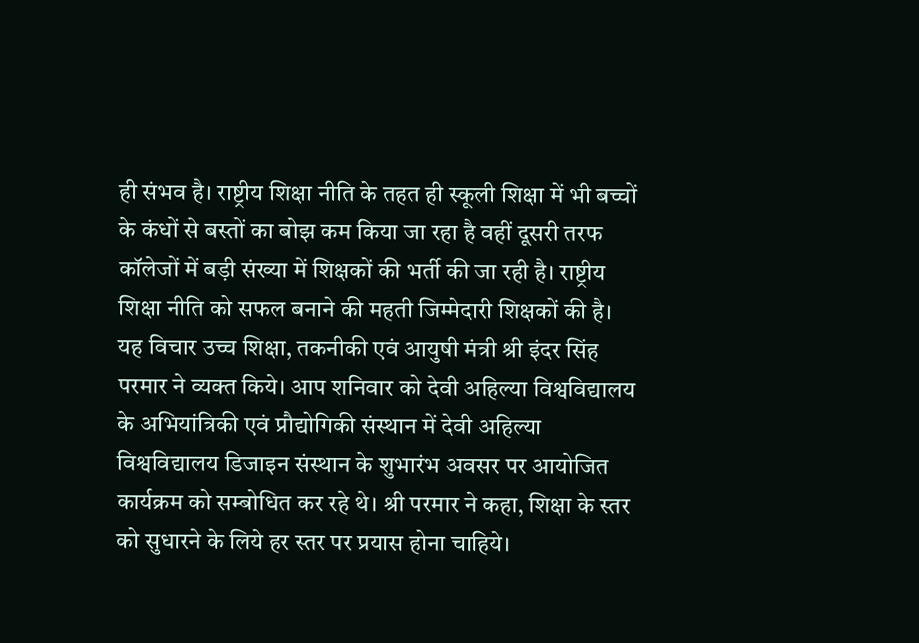ही संभव है। राष्ट्रीय शिक्षा नीति के तहत ही स्कूली शिक्षा में भी बच्चों के कंधों से बस्तों का बोझ कम किया जा रहा है वहीं दूसरी तरफ कॉलेजों में बड़ी संख्या में शिक्षकों की भर्ती की जा रही है। राष्ट्रीय शिक्षा नीति को सफल बनाने की महती जिम्मेदारी शिक्षकों की है।
यह विचार उच्च शिक्षा, तकनीकी एवं आयुषी मंत्री श्री इंदर सिंह परमार ने व्यक्त किये। आप शनिवार को देवी अहिल्या विश्वविद्यालय के अभियांत्रिकी एवं प्रौद्योगिकी संस्थान में देवी अहिल्या विश्वविद्यालय डिजाइन संस्थान के शुभारंभ अवसर पर आयोजित कार्यक्रम को सम्बोधित कर रहे थे। श्री परमार ने कहा, शिक्षा के स्तर को सुधारने के लिये हर स्तर पर प्रयास होना चाहिये।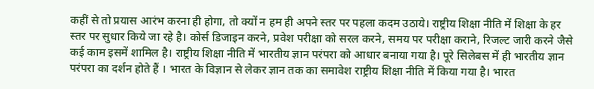कहीं से तो प्रयास आरंभ करना ही होगा, तो क्यों न हम ही अपने स्तर पर पहला कदम उठाये। राष्ट्रीय शिक्षा नीति में शिक्षा के हर स्तर पर सुधार किये जा रहे है। कोर्स डिजाइन करने, प्रवेश परीक्षा को सरल करने, समय पर परीक्षा कराने, रिजल्ट जारी करने जैसे कई काम इसमें शामिल है। राष्ट्रीय शिक्षा नीति में भारतीय ज्ञान परंपरा को आधार बनाया गया है। पूरे सिलेबस में ही भारतीय ज्ञान परंपरा का दर्शन होते हैं । भारत के विज्ञान से लेकर ज्ञान तक का समावेश राष्ट्रीय शिक्षा नीति में किया गया है। भारत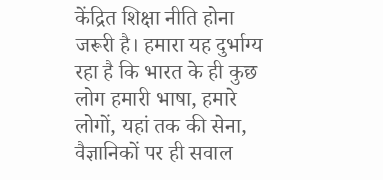केंद्रित शिक्षा नीति होना जरूरी है। हमारा यह दुर्भाग्य रहा है कि भारत के ही कुछ लोग हमारी भाषा, हमारे लोगों, यहां तक की सेना, वैज्ञानिकों पर ही सवाल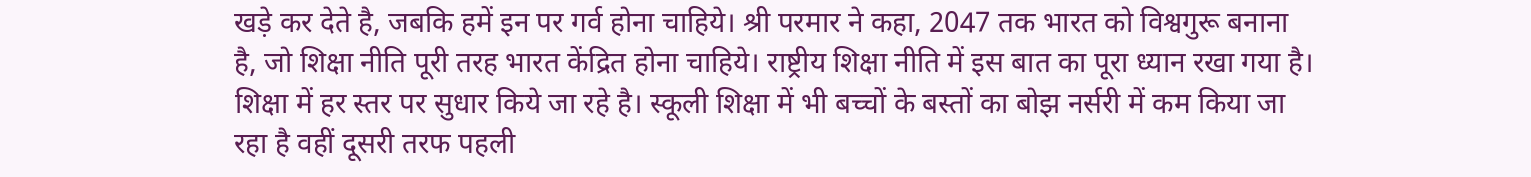खड़े कर देते है, जबकि हमें इन पर गर्व होना चाहिये। श्री परमार ने कहा, 2047 तक भारत को विश्वगुरू बनाना है, जो शिक्षा नीति पूरी तरह भारत केंद्रित होना चाहिये। राष्ट्रीय शिक्षा नीति में इस बात का पूरा ध्यान रखा गया है। शिक्षा में हर स्तर पर सुधार किये जा रहे है। स्कूली शिक्षा में भी बच्चों के बस्तों का बोझ नर्सरी में कम किया जा रहा है वहीं दूसरी तरफ पहली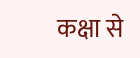कक्षा से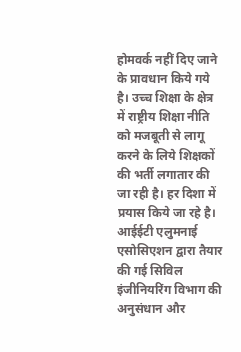होमवर्क नहीं दिए जाने के प्रावधान किये गये है। उच्च शिक्षा के क्षेत्र में राष्ट्रीय शिक्षा नीति को मजबूती से लागू करने के लिये शिक्षकों की भर्ती लगातार की जा रही है। हर दिशा में प्रयास किये जा रहे है।
आईईटी एलुमनाई एसोसिएशन द्वारा तैयार की गई सिविल इंजीनियरिंग विभाग की अनुसंधान और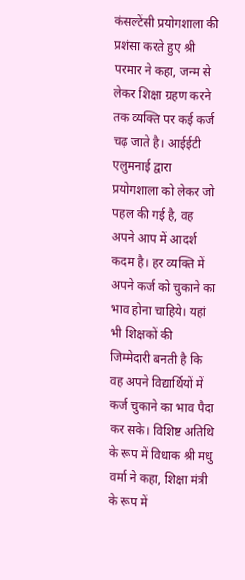कंसल्टेंसी प्रयोगशाला की प्रशंसा करते हुए श्री परमार ने कहा, जन्म से लेकर शिक्षा ग्रहण करने तक व्यक्ति पर कई कर्ज चढ़ जाते है। आईईटी एलुमनाई द्वारा प्रयोगशाला को लेकर जो पहल की गई है, वह अपने आप में आदर्श कदम है। हर व्यक्ति में अपने कर्ज को चुकाने का भाव होना चाहिये। यहां भी शिक्षकों की जिम्मेदारी बनती है कि वह अपने विद्यार्थियों में कर्ज चुकाने का भाव पैदा कर सके। विशिष्ट अतिथि के रूप में विधाक श्री मधु वर्मा ने कहा, शिक्षा मंत्री के रूप में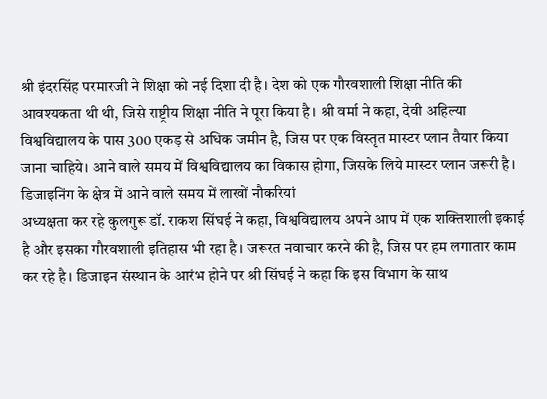श्री इंदरसिंह परमारजी ने शिक्षा को नई दिशा दी है। देश को एक गौरवशाली शिक्षा नीति की आवश्यकता थी थी, जिसे राष्ट्रीय शिक्षा नीति ने पूरा किया है। श्री वर्मा ने कहा, देवी अहिल्या विश्वविद्यालय के पास 300 एकड़ से अधिक जमीन है, जिस पर एक विस्तृत मास्टर प्लान तैयार किया जाना चाहिये। आने वाले समय में विश्वविद्यालय का विकास होगा, जिसके लिये मास्टर प्लान जरूरी है।
डिजाइनिंग के क्षेत्र में आने वाले समय में लाखों नौकरियां
अध्यक्षता कर रहे कुलगुरू डॉ. राकश सिंघई ने कहा, विश्वविद्यालय अपने आप में एक शक्तिशाली इकाई है और इसका गौरवशाली इतिहास भी रहा है। जरूरत नवाचार करने की है, जिस पर हम लगातार काम कर रहे है। डिजाइन संस्थान के आरंभ होने पर श्री सिंघई ने कहा कि इस विभाग के साथ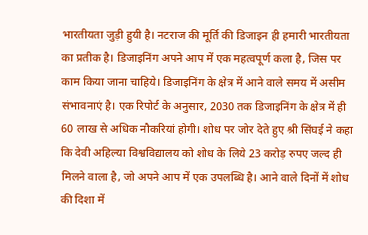भारतीयता जुड़ी हुयी है। नटराज की मूर्ति की डिजाइन ही हमारी भारतीयता का प्रतीक है। डिजाइनिंग अपने आप में एक महत्वपूर्ण कला है, जिस पर काम किया जाना चाहिये। डिजाइनिंग के क्षेत्र में आने वाले समय में असीम संभावनाएं है। एक रिपोर्ट के अनुसार, 2030 तक डिजाइनिंग के क्षेत्र में ही 60 लाख से अधिक नौकरियां होगी। शोध पर जोर देते हुए श्री सिंघई ने कहा कि देवी अहिल्या विश्वविद्यालय को शोध के लिये 23 करोड़ रुपए जल्द ही मिलने वाला है, जो अपने आप में एक उपलब्धि है। आने वाले दिनों में शोध की दिशा में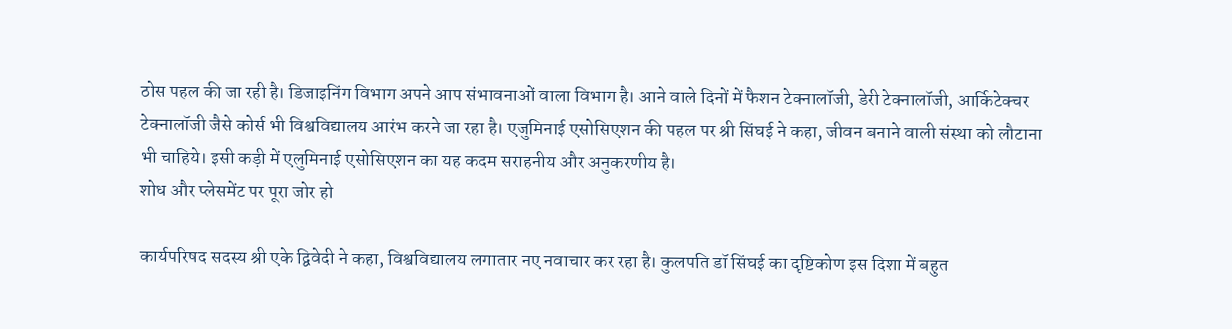ठोस पहल की जा रही है। डिजाइनिंग विभाग अपने आप संभावनाओं वाला विभाग है। आने वाले दिनों में फैशन टेक्नालॉजी, डेरी टेक्नालॉजी, आर्किटेक्चर टेक्नालॉजी जैसे कोर्स भी विश्वविद्यालय आरंभ करने जा रहा है। एजुमिनाई एसोसिएशन की पहल पर श्री सिंघई ने कहा, जीवन बनाने वाली संस्था को लौटाना भी चाहिये। इसी कड़ी में एलुमिनाई एसोसिएशन का यह कदम सराहनीय और अनुकरणीय है।
शोध और प्लेसमेंट पर पूरा जोर हो

कार्यपरिषद सदस्य श्री एके द्विवेदी ने कहा, विश्वविद्यालय लगातार नए नवाचार कर रहा है। कुलपति डॉ सिंघई का दृष्टिकोण इस दिशा में बहुत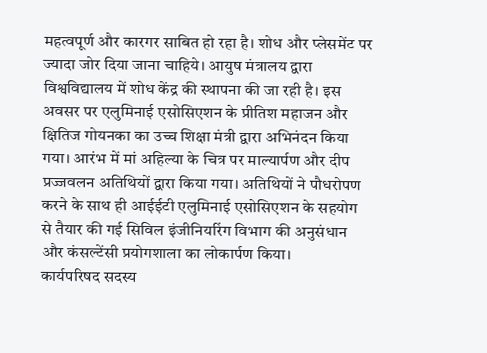महत्वपूर्ण और कारगर साबित हो रहा है। शोध और प्लेसमेंट पर ज्यादा जोर दिया जाना चाहिये। आयुष मंत्रालय द्वारा विश्वविद्यालय में शोध केंद्र की स्थापना की जा रही है। इस अवसर पर एलुमिनाई एसोसिएशन के प्रीतिश महाजन और क्षितिज गोयनका का उच्च शिक्षा मंत्री द्वारा अभिनंदन किया गया। आरंभ में मां अहिल्या के चित्र पर माल्यार्पण और दीप प्रज्जवलन अतिथियों द्वारा किया गया। अतिथियों ने पौधरोपण करने के साथ ही आईईटी एलुमिनाई एसोसिएशन के सहयोग से तैयार की गई सिविल इंजीनियरिंग विभाग की अनुसंधान और कंसल्टेंसी प्रयोगशाला का लोकार्पण किया।
कार्यपरिषद सदस्य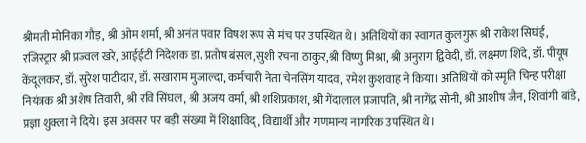श्रीमती मोनिका गौड़, श्री ओम शर्मा, श्री अनंत पवार विषश रूप से मंच पर उपस्थित थे। अतिथियों का स्वागत कुलगुरू श्री राकेश सिघंई, रजिस्ट्रार श्री प्रज्वल खरे, आईईटी निदेशक डा. प्रतोष बंसल,सुशी रचना ठाकुर,श्री विष्णु मिश्रा, श्री अनुराग द्विवेदी, डॉ. लक्ष्मण शिंदे, डॉ. पीयूष केंदूलकर, डॉ. सुरेश पाटीदार, डॉ. सखाराम मुजाल्दा, कर्मचारी नेता चेनसिंग यादव, रमेश कुशवाह ने किया। अतिथियों को स्मृति चिन्ह परीक्षा नियंत्रक श्री अशेष तिवारी, श्री रवि सिंघल, श्री अजय वर्मा, श्री शशिप्रकाश, श्री गेंदालाल प्रजापति, श्री नागेंद्र सोनी, श्री आशीष जैन, शिवांगी बांडे, प्रज्ञा शुक्ला ने दिये। इस अवसर पर बड़ी संख्या में शिक्षाविद्, विद्यार्थी और गणमान्य नागरिक उपस्थित थे।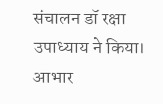संचालन डॉ रक्षा उपाध्याय ने किया। आभार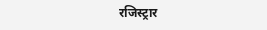रजिस्ट्रार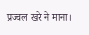प्रज्वल खरे ने माना।